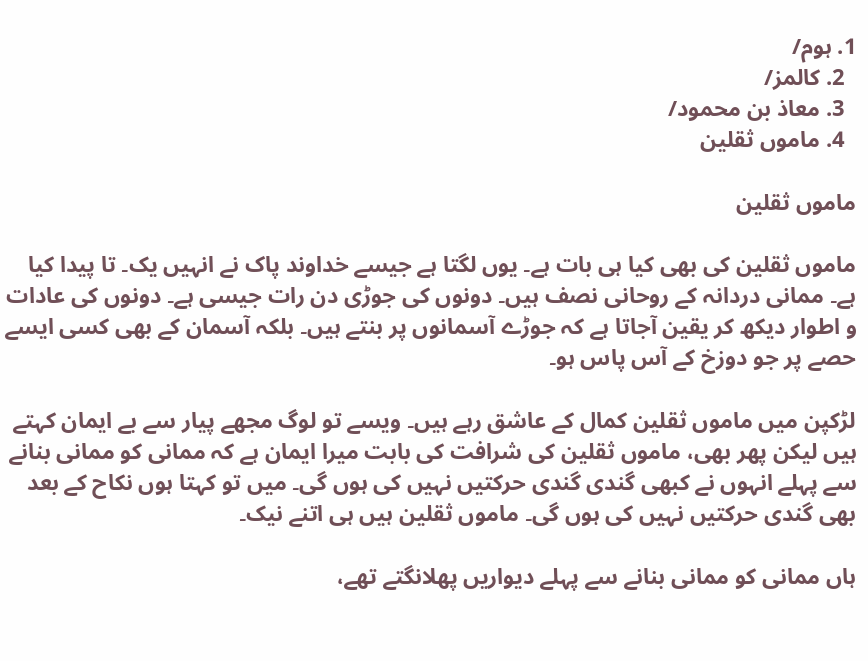1. ہوم/
  2. کالمز/
  3. معاذ بن محمود/
  4. ماموں ثقلین

ماموں ثقلین

ماموں ثقلین کی بھی کیا ہی بات ہے۔ یوں لگتا ہے جیسے خداوند پاک نے انہیں یک۔ تا پیدا کیا ہے۔ ممانی دردانہ کے روحانی نصف ہیں۔ دونوں کی جوڑی دن رات جیسی ہے۔ دونوں کی عادات و اطوار دیکھ کر یقین آجاتا ہے کہ جوڑے آسمانوں پر بنتے ہیں۔ بلکہ آسمان کے بھی کسی ایسے حصے پر جو دوزخ کے آس پاس ہو۔

لڑکپن میں ماموں ثقلین کمال کے عاشق رہے ہیں۔ ویسے تو لوگ مجھے پیار سے بے ایمان کہتے ہیں لیکن پھر بھی، ماموں ثقلین کی شرافت کی بابت میرا ایمان ہے کہ ممانی کو ممانی بنانے سے پہلے انہوں نے کبھی گندی گندی حرکتیں نہیں کی ہوں گی۔ میں تو کہتا ہوں نکاح کے بعد بھی گندی حرکتیں نہیں کی ہوں گی۔ ماموں ثقلین ہیں ہی اتنے نیک۔

ہاں ممانی کو ممانی بنانے سے پہلے دیواریں پھلانگتے تھے،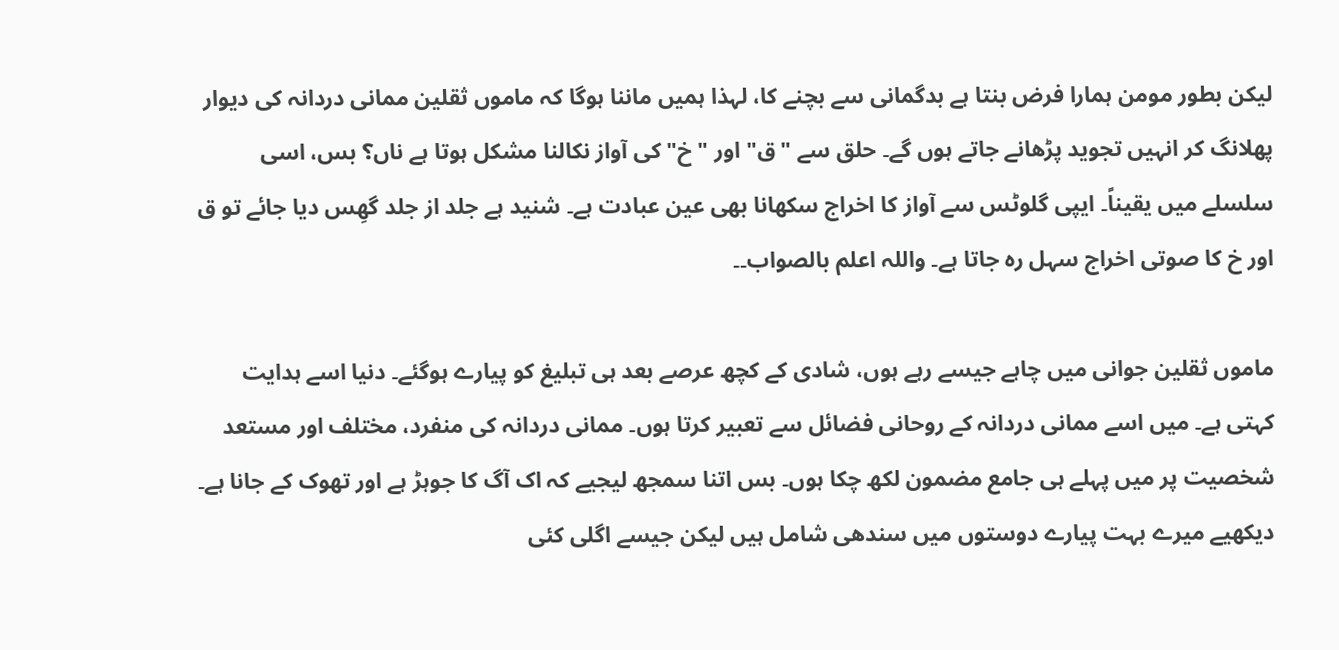لیکن بطور مومن ہمارا فرض بنتا ہے بدگمانی سے بچنے کا، لہذا ہمیں ماننا ہوگا کہ ماموں ثقلین ممانی دردانہ کی دیوار پھلانگ کر انہیں تجوید پڑھانے جاتے ہوں گے۔ حلق سے "ق" اور "خ" کی آواز نکالنا مشکل ہوتا ہے ناں؟ بس، اسی سلسلے میں یقیناً۔ ایپی گلوٹس سے آواز کا اخراج سکھانا بھی عین عبادت ہے۔ شنید ہے جلد از جلد گھِس دیا جائے تو ق اور خ کا صوتی اخراج سہل رہ جاتا ہے۔ واللہ اعلم بالصواب۔۔

ماموں ثقلین جوانی میں چاہے جیسے رہے ہوں، شادی کے کچھ عرصے بعد ہی تبلیغ کو پیارے ہوگئے۔ دنیا اسے ہدایت کہتی ہے۔ میں اسے ممانی دردانہ کے روحانی فضائل سے تعبیر کرتا ہوں۔ ممانی دردانہ کی منفرد، مختلف اور مستعد شخصیت پر میں پہلے ہی جامع مضمون لکھ چکا ہوں۔ بس اتنا سمجھ لیجیے کہ اک آگ کا جوہڑ ہے اور تھوک کے جانا ہے۔ دیکھیے میرے بہت پیارے دوستوں میں سندھی شامل ہیں لیکن جیسے اگلی کئی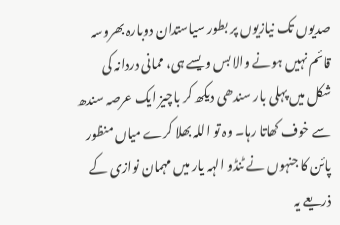صدیوں تک نیازیوں پر بطور سیاستدان دوبارہ بھروسہ قائم نہیں ہونے والا بس ویسے ہی، ممانی دردانہ کی شکل میں پہلی بار سندھی دیکھ کر باچیز ایک عرصہ سندھ سے خوف کھاتا رہا۔ وہ تو اللہ بھلا کرے میاں منظور پائن کا جنہوں نے ٹنڈو الہہ یار میں مہمان نوازی کے ذریعے یہ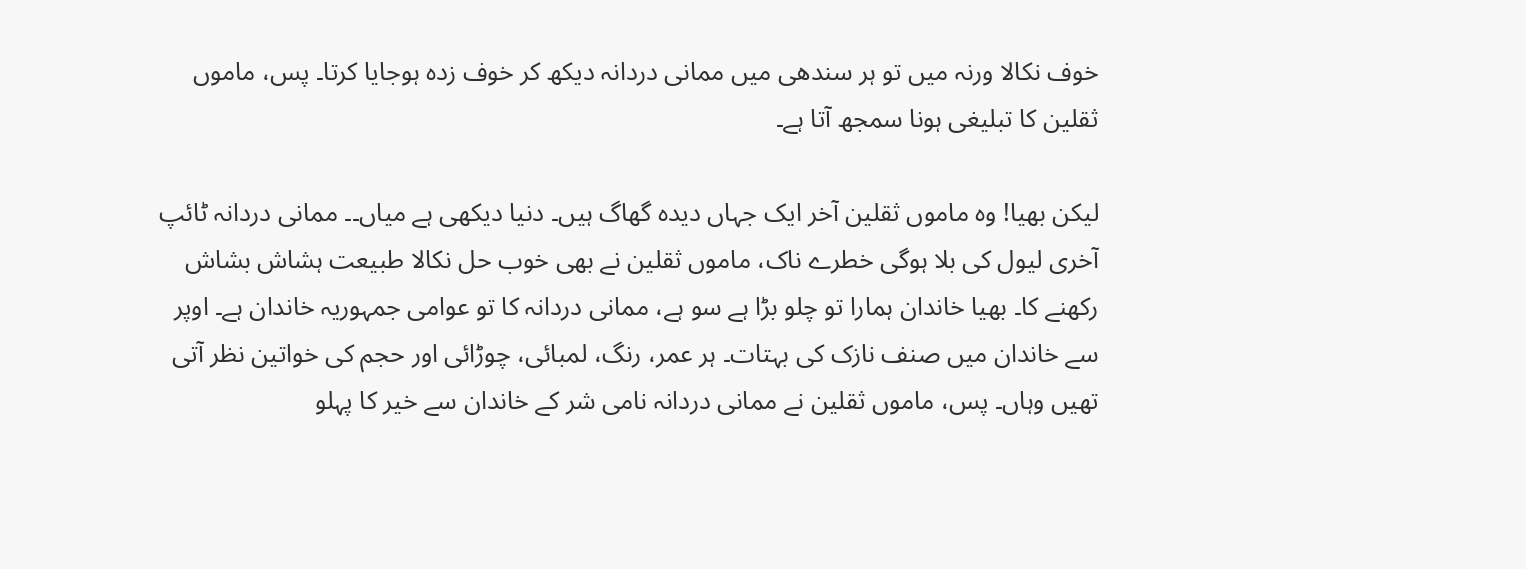خوف نکالا ورنہ میں تو ہر سندھی میں ممانی دردانہ دیکھ کر خوف زدہ ہوجایا کرتا۔ پس، ماموں ثقلین کا تبلیغی ہونا سمجھ آتا ہے۔

لیکن بھیا! وہ ماموں ثقلین آخر ایک جہاں دیدہ گھاگ ہیں۔ دنیا دیکھی ہے میاں۔۔ ممانی دردانہ ٹائپ آخری لیول کی بلا ہوگی خطرے ناک، ماموں ثقلین نے بھی خوب حل نکالا طبیعت ہشاش بشاش رکھنے کا۔ بھیا خاندان ہمارا تو چلو بڑا ہے سو ہے، ممانی دردانہ کا تو عوامی جمہوریہ خاندان ہے۔ اوپر سے خاندان میں صنف نازک کی بہتات۔ ہر عمر، رنگ، لمبائی، چوڑائی اور حجم کی خواتین نظر آتی تھیں وہاں۔ پس، ماموں ثقلین نے ممانی دردانہ نامی شر کے خاندان سے خیر کا پہلو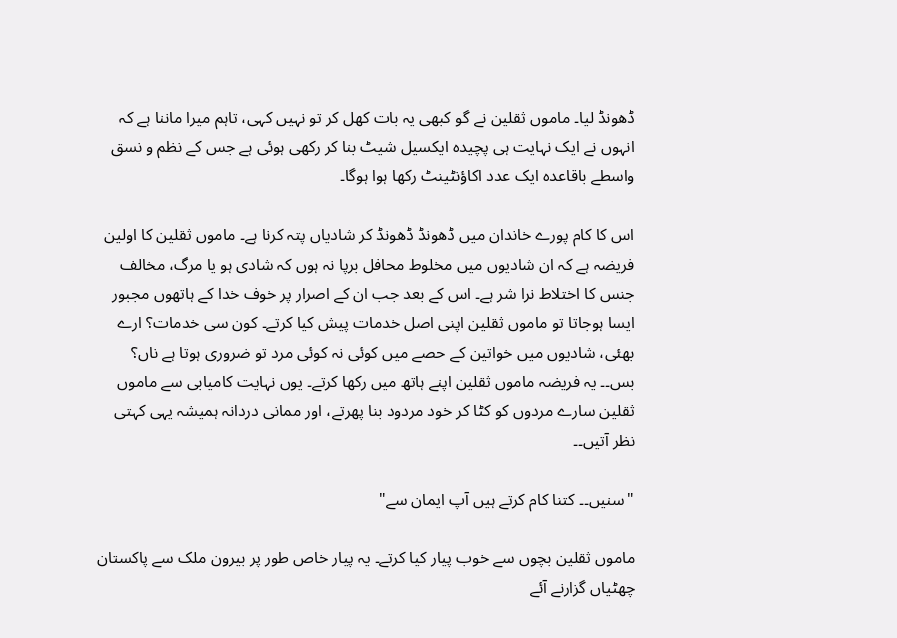ڈھونڈ لیا۔ ماموں ثقلین نے گو کبھی یہ بات کھل کر تو نہیں کہی، تاہم میرا ماننا ہے کہ انہوں نے ایک نہایت ہی پچیدہ ایکسیل شیٹ بنا کر رکھی ہوئی ہے جس کے نظم و نسق واسطے باقاعدہ ایک عدد اکاؤنٹینٹ رکھا ہوا ہوگا۔

اس کا کام پورے خاندان میں ڈھونڈ ڈھونڈ کر شادیاں پتہ کرنا ہے۔ ماموں ثقلین کا اولین فریضہ ہے کہ ان شادیوں میں مخلوط محافل برپا نہ ہوں کہ شادی ہو یا مرگ، مخالف جنس کا اختلاط نرا شر ہے۔ اس کے بعد جب ان کے اصرار پر خوف خدا کے ہاتھوں مجبور ایسا ہوجاتا تو ماموں ثقلین اپنی اصل خدمات پیش کیا کرتے۔ کون سی خدمات؟ ارے بھئی، شادیوں میں خواتین کے حصے میں کوئی نہ کوئی مرد تو ضروری ہوتا ہے ناں؟ بس۔۔ یہ فریضہ ماموں ثقلین اپنے ہاتھ میں رکھا کرتے۔ یوں نہایت کامیابی سے ماموں ثقلین سارے مردوں کو کٹا کر خود مردود بنا پھرتے، اور ممانی دردانہ ہمیشہ یہی کہتی نظر آتیں۔۔

"سنیں۔۔ کتنا کام کرتے ہیں آپ ایمان سے"

ماموں ثقلین بچوں سے خوب پیار کیا کرتے۔ یہ پیار خاص طور پر بیرون ملک سے پاکستان چھٹیاں گزارنے آئے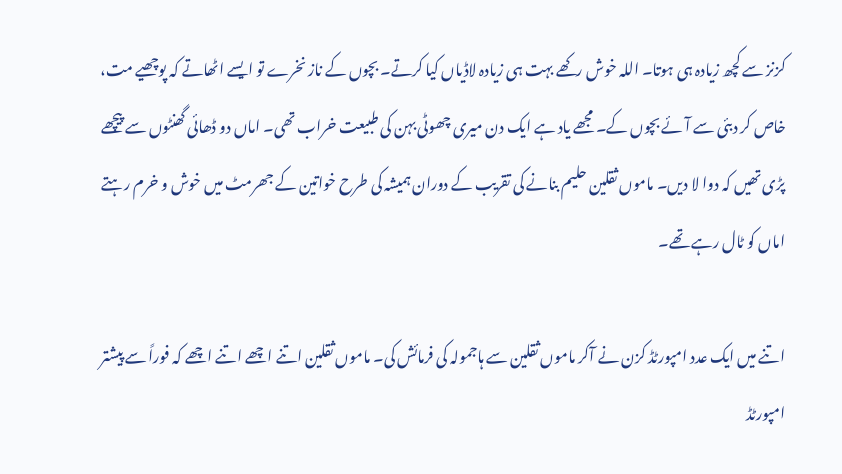کزنز سے کچھ زیادہ ہی ہوتا۔ اللہ خوش رکھے بہت ہی زیادہ لاڈیاں کیا کرتے۔ بچوں کے ناز نخرے تو ایسے اٹھاتے کہ پوچھیے مت، خاص کر دبئی سے آئے بچوں کے۔ مجھے یاد ہے ایک دن میری چھوٹی بہن کی طبیعت خراب تھی۔ اماں دو ڈھائی گھنٹوں سے پیچھے پڑی تھیں کہ دوا لا دیں۔ ماموں ثقلین حلیم بنانے کی تقریب کے دوران ہمیشہ کی طرح خواتین کے جھرمٹ میں خوش و خرم رہتے اماں کو ٹال رہے تھے۔

اتنے میں ایک عدد امپورٹڈ کزن نے آکر ماموں ثقلین سے ہاجمولہ کی فرمائش کی۔ ماموں ثقلین اتنے اچھے اتنے اچھے کہ فوراً سے پیشتر امپورٹڈ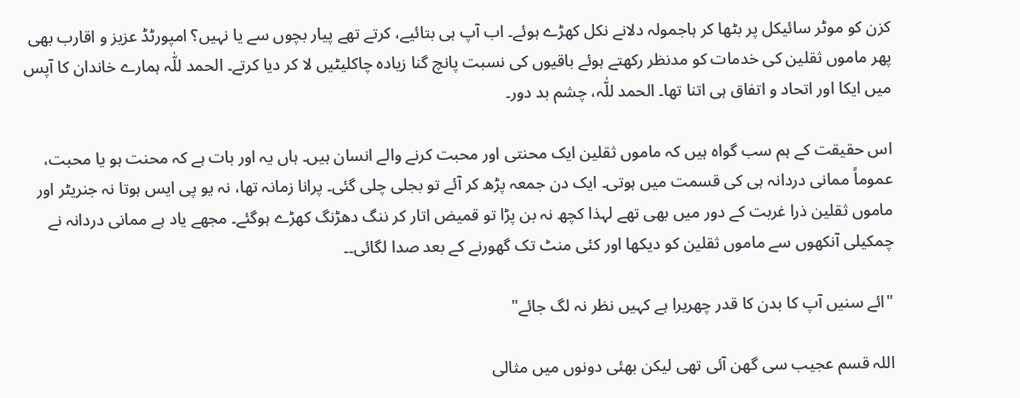کزن کو موٹر سائیکل پر بٹھا کر ہاجمولہ دلانے نکل کھڑے ہوئے۔ اب آپ ہی بتائیے، کرتے تھے پیار بچوں سے یا نہیں؟ امپورٹڈ عزیز و اقارب بھی پھر ماموں ثقلین کی خدمات کو مدنظر رکھتے ہوئے باقیوں کی نسبت پانچ گنا زیادہ چاکلیٹیں لا کر دیا کرتے۔ الحمد للّٰہ ہمارے خاندان کا آپس میں ایکا اور اتحاد و اتفاق ہی اتنا تھا۔ الحمد للّٰہ، چشم بد دور۔

اس حقیقت کے ہم سب گواہ ہیں کہ ماموں ثقلین ایک محنتی اور محبت کرنے والے انسان ہیں۔ ہاں یہ اور بات ہے کہ محنت ہو یا محبت، عموماً ممانی دردانہ ہی کی قسمت میں ہوتی۔ ایک دن جمعہ پڑھ کر آئے تو بجلی چلی گئی۔ پرانا زمانہ تھا، نہ یو پی ایس ہوتا نہ جنریٹر اور ماموں ثقلین ذرا غربت کے دور میں بھی تھے لہذا کچھ نہ بن پڑا تو قمیض اتار کر ننگ دھڑنگ کھڑے ہوگئے۔ مجھے یاد ہے ممانی دردانہ نے چمکیلی آنکھوں سے ماموں ثقلین کو دیکھا اور کئی منٹ تک گھورنے کے بعد صدا لگائی۔۔

"ائے سنیں آپ کا بدن کا قدر چھریرا ہے کہیں نظر نہ لگ جائے"

اللہ قسم عجیب سی گھن آئی تھی لیکن بھئی دونوں میں مثالی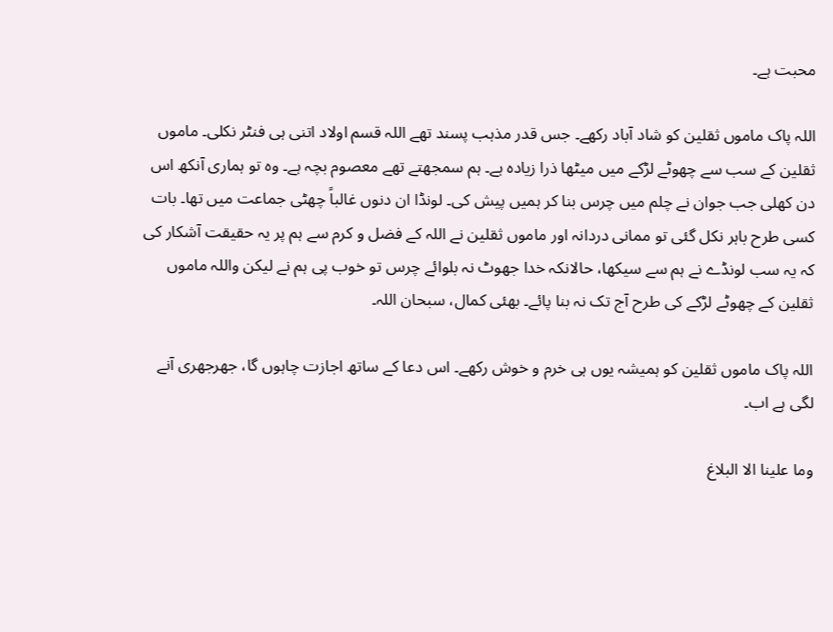محبت ہے۔

اللہ پاک ماموں ثقلین کو شاد آباد رکھے۔ جس قدر مذہب پسند تھے اللہ قسم اولاد اتنی ہی فنٹر نکلی۔ ماموں ثقلین کے سب سے چھوٹے لڑکے میں میٹھا ذرا زیادہ ہے۔ ہم سمجھتے تھے معصوم بچہ ہے۔ وہ تو ہماری آنکھ اس دن کھلی جب جوان نے چلم میں چرس بنا کر ہمیں پیش کی۔ لونڈا ان دنوں غالباً چھٹی جماعت میں تھا۔ بات کسی طرح باہر نکل گئی تو ممانی دردانہ اور ماموں ثقلین نے اللہ کے فضل و کرم سے ہم پر یہ حقیقت آشکار کی کہ یہ سب لونڈے نے ہم سے سیکھا، حالانکہ خدا جھوٹ نہ بلوائے چرس تو خوب پی ہم نے لیکن واللہ ماموں ثقلین کے چھوٹے لڑکے کی طرح آج تک نہ بنا پائے۔ بھئی کمال، سبحان اللہ۔

اللہ پاک ماموں ثقلین کو ہمیشہ یوں ہی خرم و خوش رکھے۔ اس دعا کے ساتھ اجازت چاہوں گا، جھرجھری آنے لگی ہے اب۔

وما علینا الا البلاغ